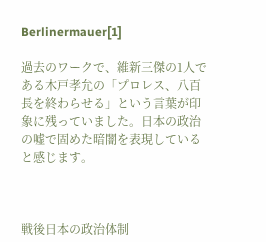Berlinermauer[1]

過去のワークで、維新三傑の1人である木戸孝允の「プロレス、八百長を終わらせる」という言葉が印象に残っていました。日本の政治の嘘で固めた暗闇を表現していると感じます。



戦後日本の政治体制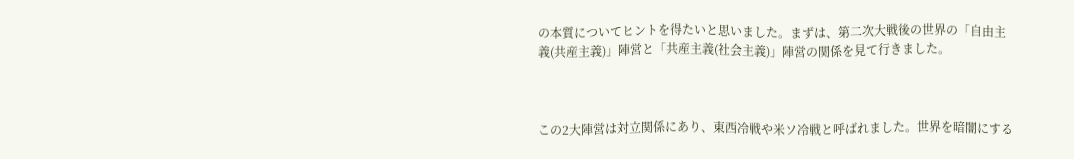の本質についてヒントを得たいと思いました。まずは、第二次大戦後の世界の「自由主義(共産主義)」陣営と「共産主義(社会主義)」陣営の関係を見て行きました。



この2大陣営は対立関係にあり、東西冷戦や米ソ冷戦と呼ばれました。世界を暗闇にする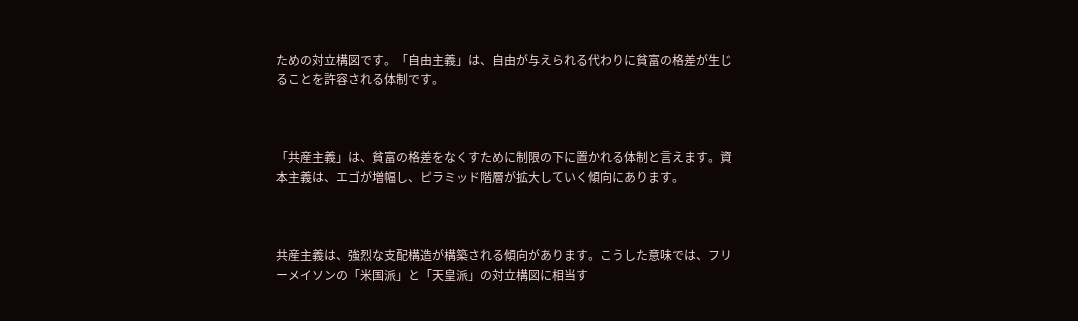ための対立構図です。「自由主義」は、自由が与えられる代わりに貧富の格差が生じることを許容される体制です。



「共産主義」は、貧富の格差をなくすために制限の下に置かれる体制と言えます。資本主義は、エゴが増幅し、ピラミッド階層が拡大していく傾向にあります。



共産主義は、強烈な支配構造が構築される傾向があります。こうした意味では、フリーメイソンの「米国派」と「天皇派」の対立構図に相当す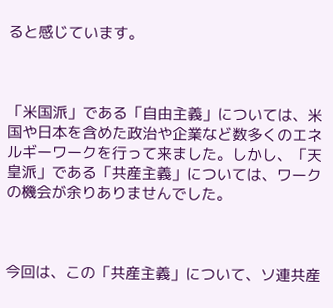ると感じています。



「米国派」である「自由主義」については、米国や日本を含めた政治や企業など数多くのエネルギーワークを行って来ました。しかし、「天皇派」である「共産主義」については、ワークの機会が余りありませんでした。



今回は、この「共産主義」について、ソ連共産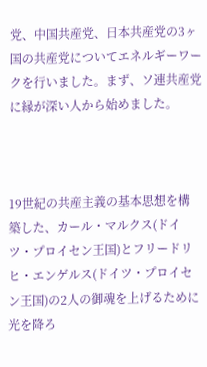党、中国共産党、日本共産党の3ヶ国の共産党についてエネルギーワークを行いました。まず、ソ連共産党に縁が深い人から始めました。



19世紀の共産主義の基本思想を構築した、カール・マルクス(ドイツ・プロイセン王国)とフリードリヒ・エンゲルス(ドイツ・プロイセン王国)の2人の御魂を上げるために光を降ろ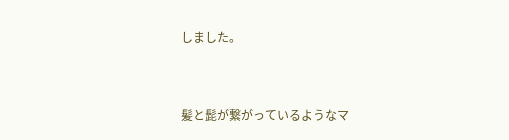しました。



髪と髭が繋がっているようなマ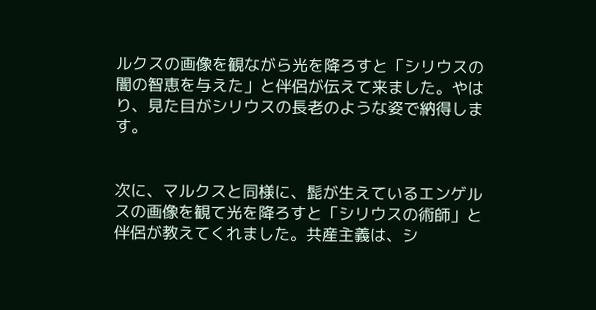ルクスの画像を観ながら光を降ろすと「シリウスの闇の智恵を与えた」と伴侶が伝えて来ました。やはり、見た目がシリウスの長老のような姿で納得します。


次に、マルクスと同様に、髭が生えているエンゲルスの画像を観て光を降ろすと「シリウスの術師」と伴侶が教えてくれました。共産主義は、シ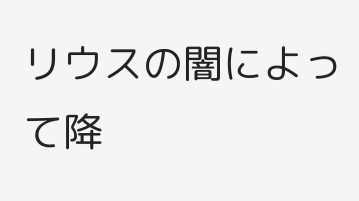リウスの闇によって降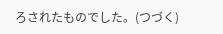ろされたものでした。(つづく)